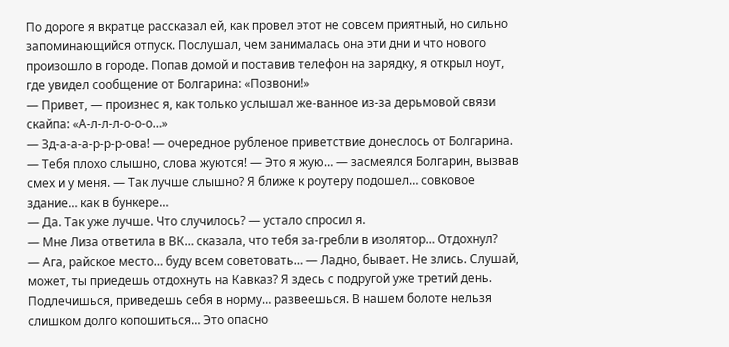По дороге я вкратце рассказал ей, как провел этот не совсем приятный, но сильно запоминающийся отпуск. Послушал, чем занималась она эти дни и что нового произошло в городе. Попав домой и поставив телефон на зарядку, я открыл ноут, где увидел сообщение от Болгарина: «Позвони!»
— Привет, — произнес я, как только услышал же-ванное из-за дерьмовой связи скайпа: «А-л-л-л-о-о-о…»
— Зд-а-а-а-р-р-р-ова! — очередное рубленое приветствие донеслось от Болгарина.
— Тебя плохо слышно, слова жуются! — Это я жую… — засмеялся Болгарин, вызвав смех и у меня. — Так лучше слышно? Я ближе к роутеру подошел… совковое здание… как в бункере…
— Да. Так уже лучше. Что случилось? — устало спросил я.
— Мне Лиза ответила в ВК… сказала, что тебя за-гребли в изолятор… Отдохнул?
— Ага, райское место… буду всем советовать… — Ладно, бывает. Не злись. Слушай, может, ты приедешь отдохнуть на Кавказ? Я здесь с подругой уже третий день. Подлечишься, приведешь себя в норму… развеешься. В нашем болоте нельзя слишком долго копошиться… Это опасно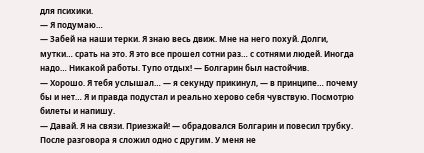для психики.
— Я подумаю…
— Забей на наши терки. Я знаю весь движ. Мне на него похуй. Долги, мутки… срать на это. Я это все прошел сотни раз… с сотнями людей. Иногда надо… Никакой работы. Тупо отдых! — Болгарин был настойчив.
— Хорошо. Я тебя услышал… — я секунду прикинул, — в принципе… почему бы и нет… Я и правда подустал и реально херово себя чувствую. Посмотрю билеты и напишу.
— Давай. Я на связи. Приезжай! — обрадовался Болгарин и повесил трубку.
После разговора я сложил одно с другим. У меня не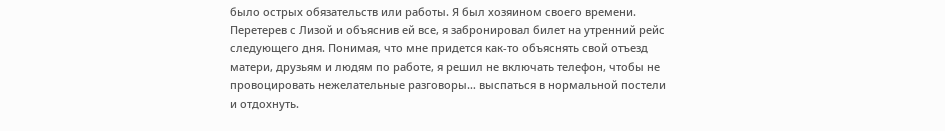было острых обязательств или работы. Я был хозяином своего времени. Перетерев с Лизой и объяснив ей все, я забронировал билет на утренний рейс следующего дня. Понимая, что мне придется как-то объяснять свой отъезд матери, друзьям и людям по работе, я решил не включать телефон, чтобы не провоцировать нежелательные разговоры… выспаться в нормальной постели и отдохнуть.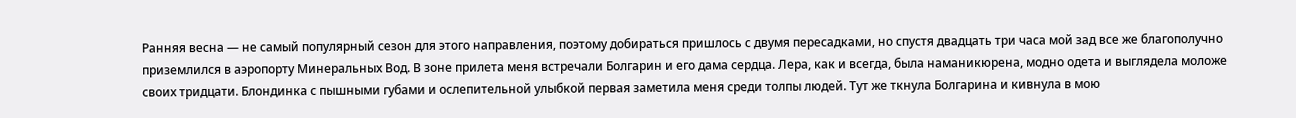Ранняя весна — не самый популярный сезон для этого направления, поэтому добираться пришлось с двумя пересадками, но спустя двадцать три часа мой зад все же благополучно приземлился в аэропорту Минеральных Вод. В зоне прилета меня встречали Болгарин и его дама сердца. Лера, как и всегда, была наманикюрена, модно одета и выглядела моложе своих тридцати. Блондинка с пышными губами и ослепительной улыбкой первая заметила меня среди толпы людей. Тут же ткнула Болгарина и кивнула в мою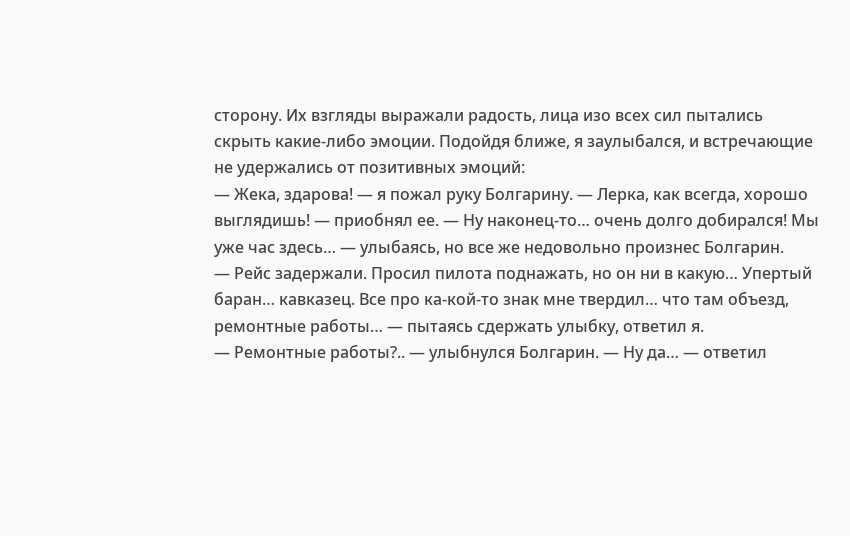сторону. Их взгляды выражали радость, лица изо всех сил пытались скрыть какие-либо эмоции. Подойдя ближе, я заулыбался, и встречающие не удержались от позитивных эмоций:
— Жека, здарова! — я пожал руку Болгарину. — Лерка, как всегда, хорошо выглядишь! — приобнял ее. — Ну наконец-то… очень долго добирался! Мы уже час здесь… — улыбаясь, но все же недовольно произнес Болгарин.
— Рейс задержали. Просил пилота поднажать, но он ни в какую… Упертый баран… кавказец. Все про ка-кой-то знак мне твердил… что там объезд, ремонтные работы… — пытаясь сдержать улыбку, ответил я.
— Ремонтные работы?.. — улыбнулся Болгарин. — Ну да… — ответил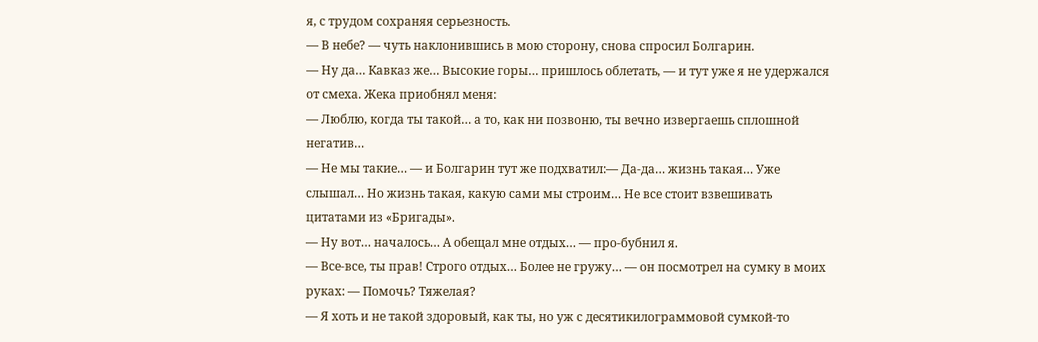я, с трудом сохраняя серьезность.
— В небе? — чуть наклонившись в мою сторону, снова спросил Болгарин.
— Ну да… Кавказ же… Высокие горы… пришлось облетать, — и тут уже я не удержался от смеха. Жека приобнял меня:
— Люблю, когда ты такой… а то, как ни позвоню, ты вечно извергаешь сплошной негатив…
— Не мы такие… — и Болгарин тут же подхватил:— Да-да… жизнь такая… Уже слышал… Но жизнь такая, какую сами мы строим… Не все стоит взвешивать цитатами из «Бригады».
— Ну вот… началось… А обещал мне отдых… — про-бубнил я.
— Все-все, ты прав! Строго отдых… Более не гружу… — он посмотрел на сумку в моих руках: — Помочь? Тяжелая?
— Я хоть и не такой здоровый, как ты, но уж с десятикилограммовой сумкой-то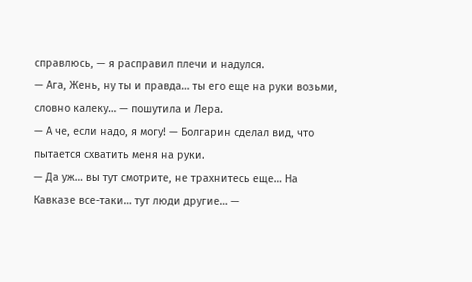справлюсь, — я расправил плечи и надулся.
— Ага, Жень, ну ты и правда… ты его еще на руки возьми, словно калеку… — пошутила и Лера.
— А че, если надо, я могу! — Болгарин сделал вид, что пытается схватить меня на руки.
— Да уж… вы тут смотрите, не трахнитесь еще… На Кавказе все-таки… тут люди другие… —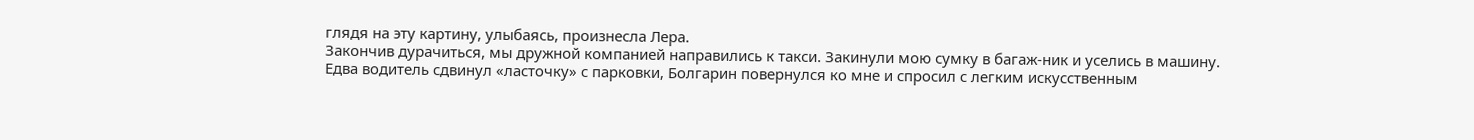глядя на эту картину, улыбаясь, произнесла Лера.
Закончив дурачиться, мы дружной компанией направились к такси. Закинули мою сумку в багаж-ник и уселись в машину. Едва водитель сдвинул «ласточку» с парковки, Болгарин повернулся ко мне и спросил с легким искусственным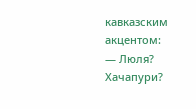кавказским акцентом:
— Люля? Хачапури?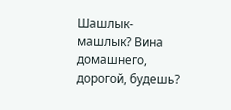Шашлык-машлык? Вина домашнего, дорогой, будешь?